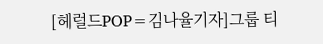[헤럴드POP=김나율기자]그룹 티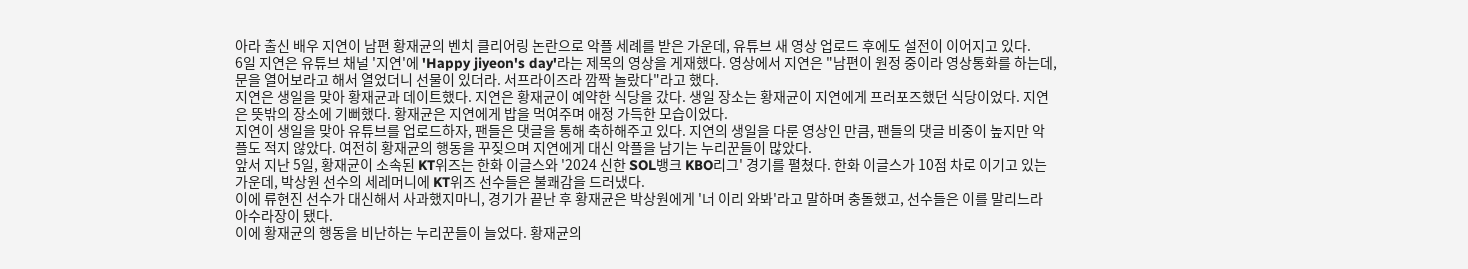아라 출신 배우 지연이 남편 황재균의 벤치 클리어링 논란으로 악플 세례를 받은 가운데, 유튜브 새 영상 업로드 후에도 설전이 이어지고 있다.
6일 지연은 유튜브 채널 '지연'에 'Happy jiyeon's day'라는 제목의 영상을 게재했다. 영상에서 지연은 "남편이 원정 중이라 영상통화를 하는데, 문을 열어보라고 해서 열었더니 선물이 있더라. 서프라이즈라 깜짝 놀랐다"라고 했다.
지연은 생일을 맞아 황재균과 데이트했다. 지연은 황재균이 예약한 식당을 갔다. 생일 장소는 황재균이 지연에게 프러포즈했던 식당이었다. 지연은 뜻밖의 장소에 기뻐했다. 황재균은 지연에게 밥을 먹여주며 애정 가득한 모습이었다.
지연이 생일을 맞아 유튜브를 업로드하자, 팬들은 댓글을 통해 축하해주고 있다. 지연의 생일을 다룬 영상인 만큼, 팬들의 댓글 비중이 높지만 악플도 적지 않았다. 여전히 황재균의 행동을 꾸짖으며 지연에게 대신 악플을 남기는 누리꾼들이 많았다.
앞서 지난 5일, 황재균이 소속된 KT위즈는 한화 이글스와 '2024 신한 SOL뱅크 KBO리그' 경기를 펼쳤다. 한화 이글스가 10점 차로 이기고 있는 가운데, 박상원 선수의 세레머니에 KT위즈 선수들은 불쾌감을 드러냈다.
이에 류현진 선수가 대신해서 사과했지마니, 경기가 끝난 후 황재균은 박상원에게 '너 이리 와봐'라고 말하며 충돌했고, 선수들은 이를 말리느라 아수라장이 됐다.
이에 황재균의 행동을 비난하는 누리꾼들이 늘었다. 황재균의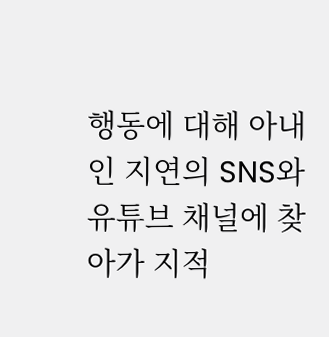행동에 대해 아내인 지연의 SNS와 유튜브 채널에 찾아가 지적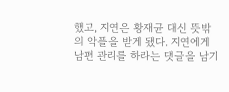했고, 지연은 황재균 대신 뜻밖의 악플을 받게 됐다. 지연에게 남편 관리를 하라는 댓글을 남기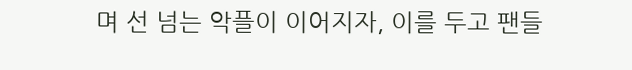며 선 넘는 악플이 이어지자, 이를 두고 팬들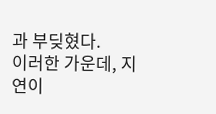과 부딪혔다.
이러한 가운데, 지연이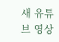새 유튜브 영상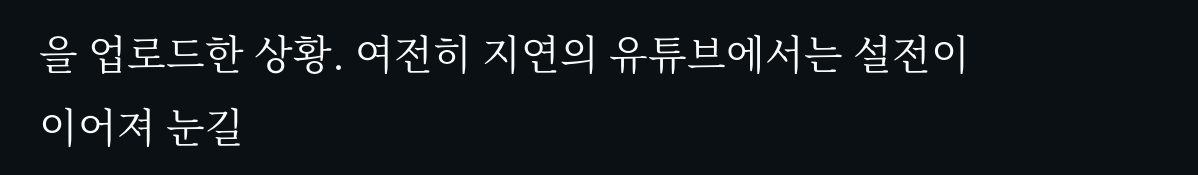을 업로드한 상황. 여전히 지연의 유튜브에서는 설전이 이어져 눈길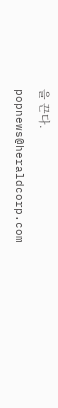을 끈다.
popnews@heraldcorp.com